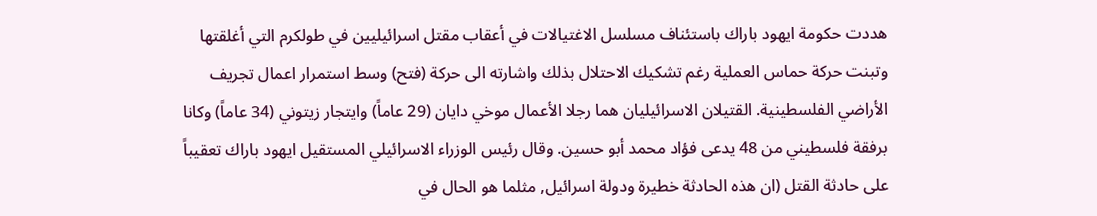هددت حكومة ايهود باراك باستئناف مسلسل الاغتيالات في أعقاب مقتل اسرائيليين في طولكرم التي أغلقتها وتبنت حركة حماس العملية رغم تشكيك الاحتلال بذلك واشارته الى حركة (فتح) وسط استمرار اعمال تجريف الأراضي الفلسطينية. القتيلان الاسرائيليان هما رجلا الأعمال موخي دايان (29 عاماً) وايتجار زيتوني (34 عاماً) وكانا برفقة فلسطيني من 48 يدعى فؤاد محمد أبو حسين. وقال رئيس الوزراء الاسرائيلي المستقيل ايهود باراك تعقيباً على حادثة القتل (ان هذه الحادثة خطيرة ودولة اسرائيل, مثلما هو الحال في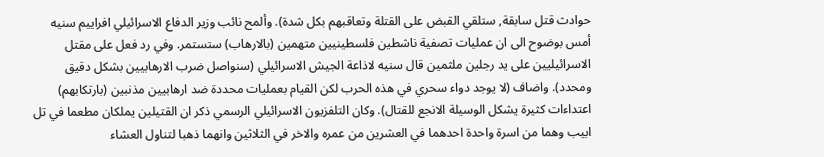حوادث قتل سابقة, ستلقي القبض على القتلة وتعاقبهم بكل شدة). وألمح نائب وزير الدفاع الاسرائيلي افراييم سنيه أمس بوضوح الى ان عمليات تصفية ناشطين فلسطينيين متهمين (بالارهاب) ستستمر. وفي رد فعل على مقتل الاسرائيليين على يد رجلين ملثمين قال سنيه لاذاعة الجيش الاسرائيلي (سنواصل ضرب الارهابيين بشكل دقيق ومحدد). واضاف (لا يوجد دواء سحري في هذه الحرب لكن القيام بعمليات محددة ضد ارهابيين مذنبين (بارتكابهم) اعتداءات كثيرة يشكل الوسيلة الانجع للقتال). وكان التلفزيون الاسرائيلي الرسمي ذكر ان القتيلين يملكان مطعما في تل ابيب وهما من اسرة واحدة احدهما في العشرين من عمره والاخر في الثلاثين وانهما ذهبا لتناول العشاء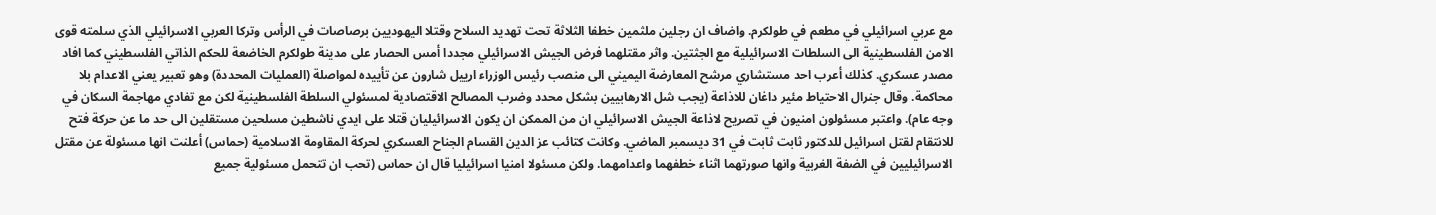مع عربي اسرائيلي في مطعم في طولكرم. واضاف ان رجلين ملثمين خطفا الثلاثة تحت تهديد السلاح وقتلا اليهوديين برصاصات في الرأس وتركا العربي الاسرائيلي الذي سلمته قوى الامن الفلسطينية الى السلطات الاسرائيلية مع الجثتين. واثر مقتلهما فرض الجيش الاسرائيلي مجددا أمس الحصار على مدينة طولكرم الخاضعة للحكم الذاتي الفلسطيني كما افاد مصدر عسكري. كذلك أعرب احد مستشاري مرشح المعارضة اليميني الى منصب رئيس الوزراء ارييل شارون عن تأييده لمواصلة (العمليات المحددة) وهو تعبير يعني الاعدام بلا محاكمة. وقال جنرال الاحتياط مئير داغان للاذاعة (يجب شل الارهابيين بشكل محدد وضرب المصالح الاقتصادية لمسئولي السلطة الفلسطينية لكن مع تفادي مهاجمة السكان في وجه عام). واعتبر مسئولون امنيون في تصريح لاذاعة الجيش الاسرائيلي ان من الممكن ان يكون الاسرائيليان قتلا على ايدي ناشطين مسلحين مستقلين الى حد ما عن حركة فتح للانتقام لقتل اسرائيل للدكتور ثابت ثابت في 31 ديسمبر الماضي. وكانت كتائب عز الدين القسام الجناح العسكري لحركة المقاومة الاسلامية (حماس) أعلنت انها مسئولة عن مقتل الاسرائيليين في الضفة الغربية وانها صورتهما اثناء خطفهما واعدامهما. ولكن مسئولا امنيا اسرائيليا قال ان حماس (تحب ان تتحمل مسئولية جميع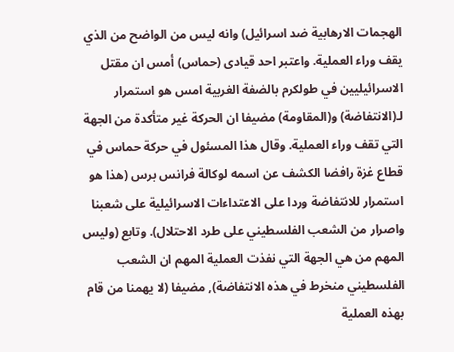الهجمات الارهابية ضد اسرائيل) وانه ليس من الواضح من الذي يقف وراء العملية. واعتبر احد قيادى (حماس) أمس ان مقتل الاسرائيليين في طولكرم بالضفة الغربية امس هو استمرار لـ(الانتفاضة) و(المقاومة) مضيفا ان الحركة غير متأكدة من الجهة التي تقف وراء العملية. وقال هذا المسئول في حركة حماس في قطاع غزة رافضا الكشف عن اسمه لوكالة فرانس برس (هذا هو استمرار للانتفاضة وردا على الاعتداءات الاسرائيلية على شعبنا واصرار من الشعب الفلسطيني على طرد الاحتلال). وتابع (وليس المهم من هي الجهة التي نفذت العملية المهم ان الشعب الفلسطيني منخرط في هذه الانتفاضة), مضيفا (لا يهمنا من قام بهذه العملية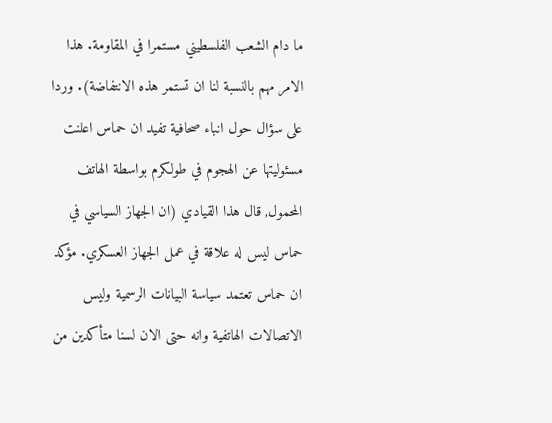ما دام الشعب الفلسطيني مستمرا في المقاومة. هذا الامر مهم بالنسبة لنا ان تستمر هذه الانتفاضة). وردا على سؤال حول انباء صحافية تفيد ان حماس اعلنت مسئوليتها عن الهجوم في طولكرم بواسطة الهاتف المحمول, قال هذا القيادي (ان الجهاز السياسي في حماس ليس له علاقة في عمل الجهاز العسكري. مؤكد ان حماس تعتمد سياسة البيانات الرسمية وليس الاتصالات الهاتفية وانه حتى الان لسنا متأكدين من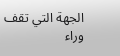الجهة التي تقف وراء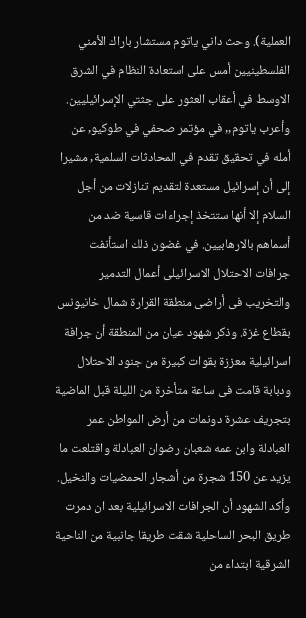العملية). وحث داني ياتوم مستشار باراك الأمني الفلسطينيين أمس على استعادة النظام في الشرق الاوسط في أعقاب العثور على جثتي الإسرائيليين. وأعرب ياتوم,, في مؤتمر صحفي في طوكيو, عن أمله في تحقيق تقدم في المحادثات السلمية, مشيرا إلى أن إسرائيل مستعدة لتقديم تنازلات من أجل السلام إلا أنها ستتخذ إجراءات قاسية ضد من أسماهم بالارهابيين. في غضون ذلك استأنفت جرافات الاحتلال الاسرائيلى أعمال التدمير والتخريب فى أراضى منطقة القرارة شمال خانيونس بقطاع غزة. وذكر شهود عيان من المنطقة أن جرافة اسرائيلية معززة بقوات كبيرة من جنود الاحتلال ودبابة قامت فى ساعة متأخرة من الليلة قبل الماضية بتجريف عشرة دونمات من أرض المواطن عمر العبادلة وابن عمه شعبان رضوان العبادلة واقتلعت ما يزيد عن 150 شجرة من أشجار الحمضيات والنخيل. وأكد الشهود أن الجرافات الاسرائيلية بعد ان دمرت طريق البحر الساحلية شقت طريقا جانبية من الناحية الشرقية ابتداء من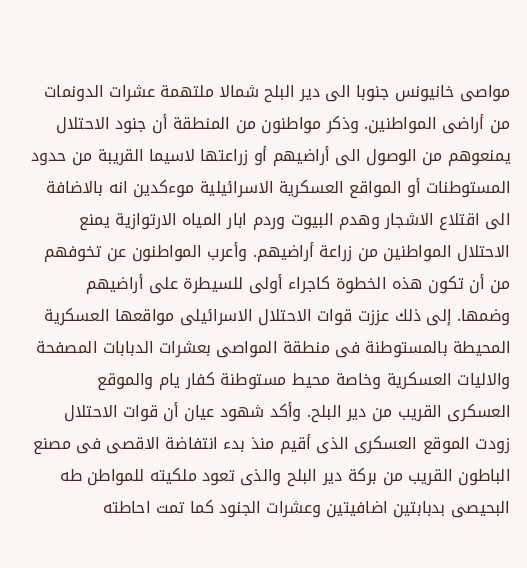مواصى خانيونس جنوبا الى دير البلح شمالا ملتهمة عشرات الدونمات من أراضى المواطنين. وذكر مواطنون من المنطقة أن جنود الاحتلال يمنعوهم من الوصول الى أراضيهم أو زراعتها لاسيما القريبة من حدود المستوطنات أو المواقع العسكرية الاسرائيلية موءكدين انه بالاضافة الى اقتلاع الاشجار وهدم البيوت وردم ابار المياه الارتوازية يمنع الاحتلال المواطنين من زراعة أراضيهم. وأعرب المواطنون عن تخوفهم من أن تكون هذه الخطوة كاجراء أولى للسيطرة على أراضيهم وضمها. إلى ذلك عززت قوات الاحتلال الاسرائيلى مواقعها العسكرية المحيطة بالمستوطنة فى منطقة المواصى بعشرات الدبابات المصفحة والاليات العسكرية وخاصة محيط مستوطنة كفار يام والموقع العسكرى القريب من دير البلح. وأكد شهود عيان أن قوات الاحتلال زودت الموقع العسكرى الذى أقيم منذ بدء انتفاضة الاقصى فى مصنع الباطون القريب من بركة دير البلح والذى تعود ملكيته للمواطن طه البحيصى بدبابتين اضافيتين وعشرات الجنود كما تمت احاطته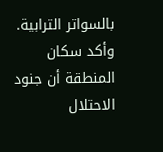بالسواتر الترابية. وأكد سكان المنطقة أن جنود الاحتلال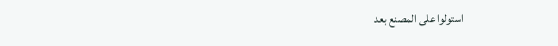استولوا على المصنع بعد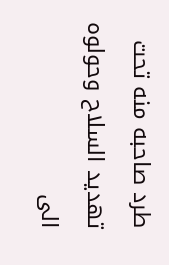طرد صاحبه منه تحت تهديد السلاح وحولوه الى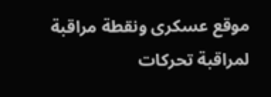موقع عسكرى ونقطة مراقبة لمراقبة تحركات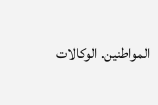المواطنين. الوكالات